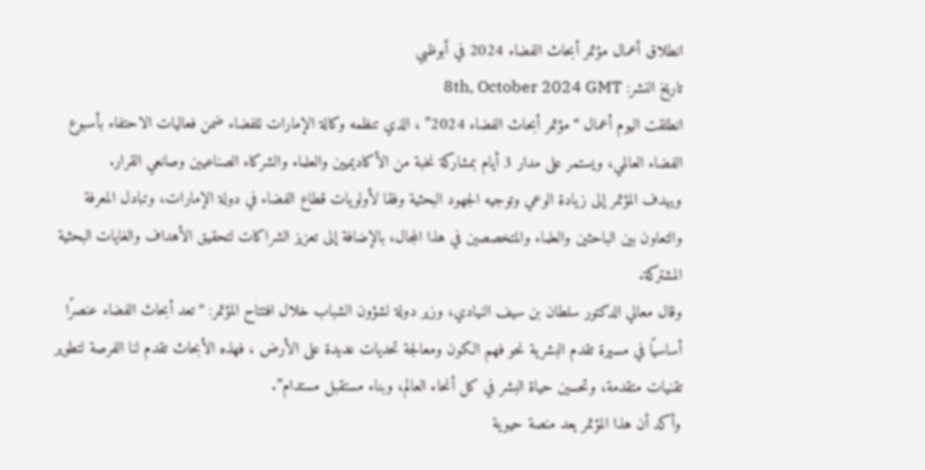انطلاق أعمال مؤتمر أبحاث الفضاء 2024 في أبوظبي
تاريخ النشر: 8th, October 2024 GMT
انطلقت اليوم أعمال “مؤتمر أبحاث الفضاء 2024” ، الذي تنظمه وكالة الإمارات للفضاء ضمن فعاليات الاحتفاء بأسبوع الفضاء العالمي، ويستمر على مدار 3 أيام بمشاركة نخبة من الأكاديميين والعلماء والشركاء الصناعيين وصانعي القرار.
ويهدف المؤتمر إلى زيادة الوعي وتوجيه الجهود البحثية وفقا لأولويات قطاع الفضاء في دولة الإمارات، وتبادل المعرفة والتعاون بين الباحثين والعلماء والمتخصصين في هذا المجال، بالإضافة إلى تعزيز الشراكات لتحقيق الأهداف والغايات البحثية المشتركة.
وقال معالي الدكتور سلطان بن سيف النيادي، وزير دولة لشؤون الشباب خلال افتتاح المؤتمر: “تعد أبحاث الفضاء عنصرًا أساسيًا في مسيرة تقدم البشرية نحو فهم الكون ومعالجة تحديات عديدة على الأرض ، فهذه الأبحاث تقدم لنا الفرصة لتطوير تقنيات متقدمة، وتحسين حياة البشر في كل أنحاء العالم، وبناء مستقبل مستدام”.
وأكد أن هذا المؤتمر يعد منصة حيوية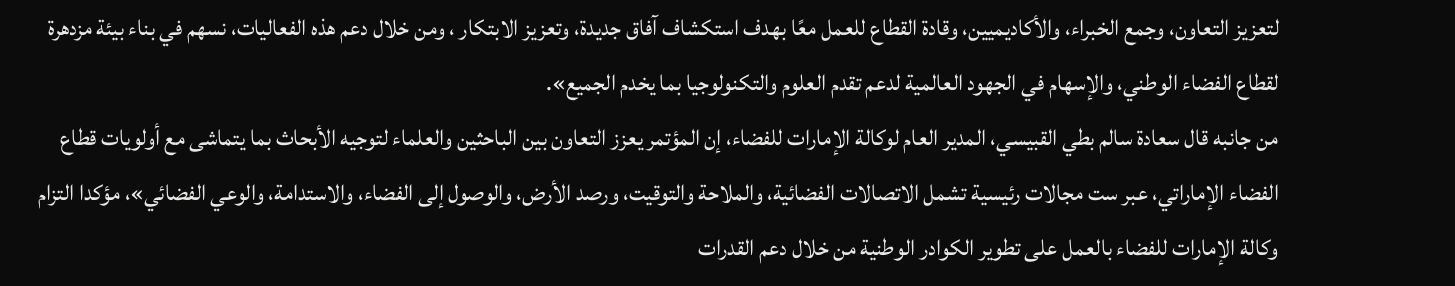لتعزيز التعاون، وجمع الخبراء، والأكاديميين، وقادة القطاع للعمل معًا بهدف استكشاف آفاق جديدة، وتعزيز الابتكار ، ومن خلال دعم هذه الفعاليات، نسهم في بناء بيئة مزدهرة لقطاع الفضاء الوطني، والإسهام في الجهود العالمية لدعم تقدم العلوم والتكنولوجيا بما يخدم الجميع».
من جانبه قال سعادة سالم بطي القبيسي، المدير العام لوكالة الإمارات للفضاء، إن المؤتمر يعزز التعاون بين الباحثين والعلماء لتوجيه الأبحاث بما يتماشى مع أولويات قطاع الفضاء الإماراتي، عبر ست مجالات رئيسية تشمل الاتصالات الفضائية، والملاحة والتوقيت، ورصد الأرض، والوصول إلى الفضاء، والاستدامة، والوعي الفضائي»، مؤكدا التزام وكالة الإمارات للفضاء بالعمل على تطوير الكوادر الوطنية من خلال دعم القدرات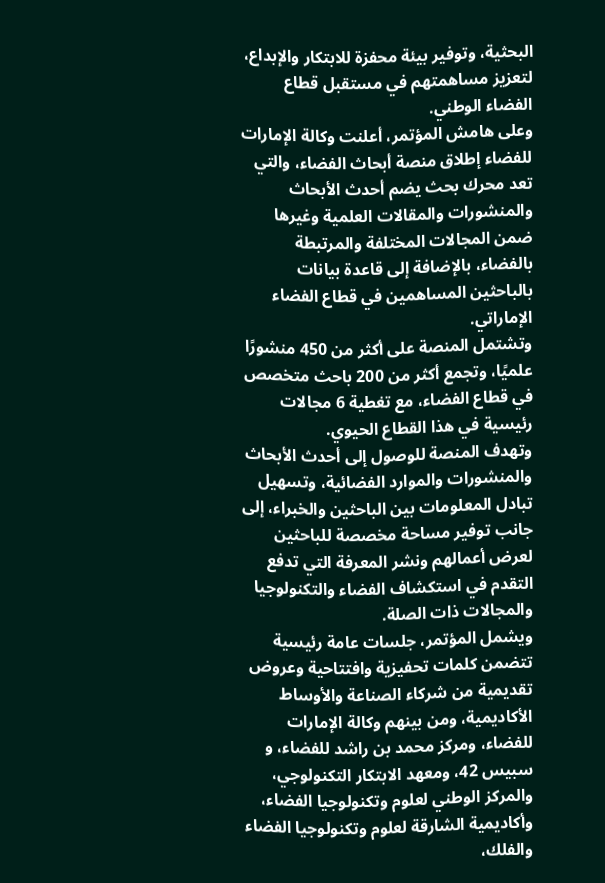البحثية، وتوفير بيئة محفزة للابتكار والإبداع، لتعزيز مساهمتهم في مستقبل قطاع الفضاء الوطني.
وعلى هامش المؤتمر، أعلنت وكالة الإمارات للفضاء إطلاق منصة أبحاث الفضاء، والتي تعد محرك بحث يضم أحدث الأبحاث والمنشورات والمقالات العلمية وغيرها ضمن المجالات المختلفة والمرتبطة بالفضاء، بالإضافة إلى قاعدة بيانات بالباحثين المساهمين في قطاع الفضاء الإماراتي.
وتشتمل المنصة على أكثر من 450 منشورًا علميًا، وتجمع أكثر من 200 باحث متخصص في قطاع الفضاء، مع تغطية 6 مجالات رئيسية في هذا القطاع الحيوي.
وتهدف المنصة للوصول إلى أحدث الأبحاث والمنشورات والموارد الفضائية، وتسهيل تبادل المعلومات بين الباحثين والخبراء، إلى جانب توفير مساحة مخصصة للباحثين لعرض أعمالهم ونشر المعرفة التي تدفع التقدم في استكشاف الفضاء والتكنولوجيا والمجالات ذات الصلة.
ويشمل المؤتمر، جلسات عامة رئيسية تتضمن كلمات تحفيزية وافتتاحية وعروض تقديمية من شركاء الصناعة والأوساط الأكاديمية، ومن بينهم وكالة الإمارات للفضاء، ومركز محمد بن راشد للفضاء، و سبيس 42، ومعهد الابتكار التكنولوجي، والمركز الوطني لعلوم وتكنولوجيا الفضاء، وأكاديمية الشارقة لعلوم وتكنولوجيا الفضاء والفلك،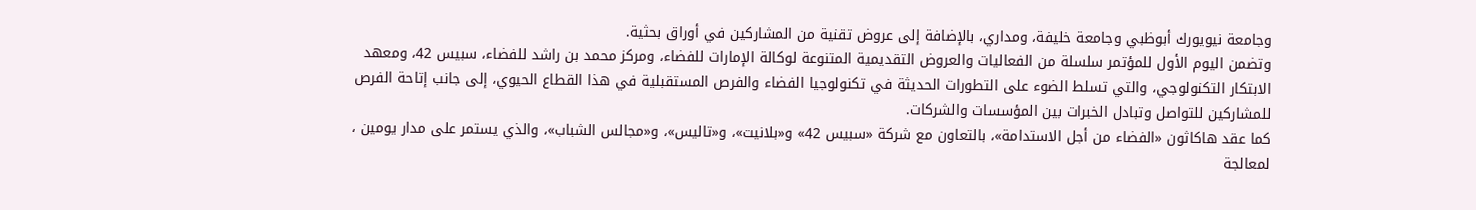وجامعة نيويورك أبوظبي وجامعة خليفة، ومداري، بالإضافة إلى عروض تقنية من المشاركين في أوراق بحثية.
وتضمن اليوم الأول للمؤتمر سلسلة من الفعاليات والعروض التقديمية المتنوعة لوكالة الإمارات للفضاء، ومركز محمد بن راشد للفضاء، سبيس 42، ومعهد الابتكار التكنولوجي، والتي تسلط الضوء على التطورات الحديثة في تكنولوجيا الفضاء والفرص المستقبلية في هذا القطاع الحيوي، إلى جانب إتاحة الفرص للمشاركين للتواصل وتبادل الخبرات بين المؤسسات والشركات.
كما عقد هاكاثون «الفضاء من أجل الاستدامة»، بالتعاون مع شركة «سبيس 42» و«بلانيت»، و«تاليس»، و«مجالس الشباب»، والذي يستمر على مدار يومين ، لمعالجة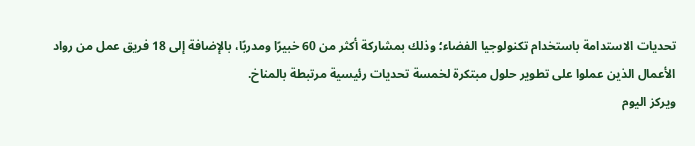تحديات الاستدامة باستخدام تكنولوجيا الفضاء؛ وذلك بمشاركة أكثر من 60 خبيرًا ومدربًا، بالإضافة إلى 18 فريق عمل من رواد الأعمال الذين عملوا على تطوير حلول مبتكرة لخمسة تحديات رئيسية مرتبطة بالمناخ.
ويركز اليوم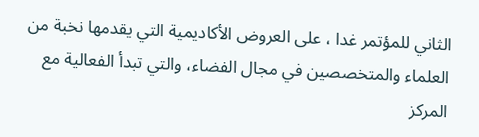الثاني للمؤتمر غدا ، على العروض الأكاديمية التي يقدمها نخبة من العلماء والمتخصصين في مجال الفضاء، والتي تبدأ الفعالية مع المركز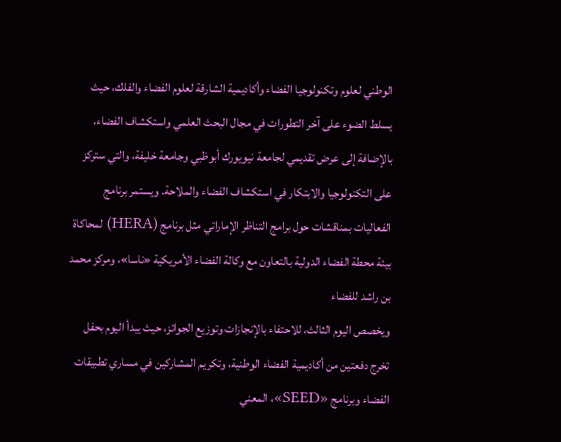الوطني لعلوم وتكنولوجيا الفضاء وأكاديمية الشارقة لعلوم الفضاء والفلك، حيث يسلط الضوء على آخر التطورات في مجال البحث العلمي واستكشاف الفضاء، بالإضافة إلى عرض تقديمي لجامعة نيويورك أبوظبي وجامعة خليفة، والتي ستركز على التكنولوجيا والابتكار في استكشاف الفضاء والملاحة. ويستمر برنامج الفعاليات بمناقشات حول برامج التناظر الإماراتي مثل برنامج (HERA) لمحاكاة بيئة محطة الفضاء الدولية بالتعاون مع وكالة الفضاء الأمريكية «ناسا»، ومركز محمد بن راشد للفضاء
ويخصص اليوم الثالث، للاحتفاء بالإنجازات وتوزيع الجوائز، حيث يبدأ اليوم بحفل تخرج دفعتين من أكاديمية الفضاء الوطنية، وتكريم المشاركين في مساري تطبيقات الفضاء وبرنامج «SEED»، المعني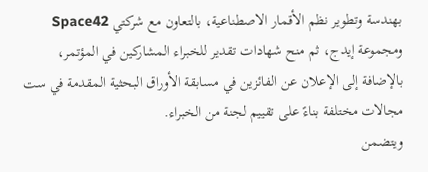بهندسة وتطوير نظم الأقمار الاصطناعية، بالتعاون مع شركتي Space42 ومجموعة إيدج، ثم منح شهادات تقدير للخبراء المشاركين في المؤتمر، بالإضافة إلى الإعلان عن الفائزين في مسابقة الأوراق البحثية المقدمة في ست مجالات مختلفة بناءً على تقييم لجنة من الخبراء.
ويتضمن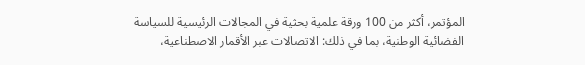المؤتمر، أكثر من 100 ورقة علمية بحثية في المجالات الرئيسية للسياسة الفضائية الوطنية، بما في ذلك: الاتصالات عبر الأقمار الاصطناعية،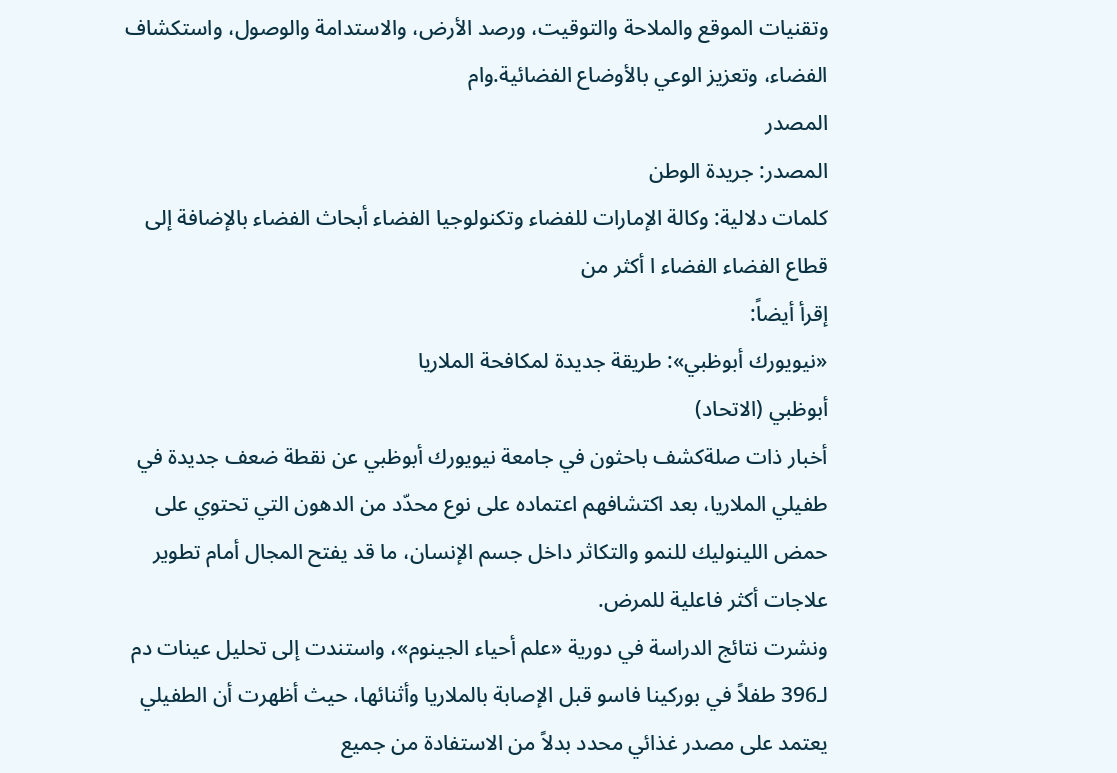وتقنيات الموقع والملاحة والتوقيت، ورصد الأرض، والاستدامة والوصول، واستكشاف الفضاء، وتعزيز الوعي بالأوضاع الفضائية.وام
المصدر
المصدر: جريدة الوطن
كلمات دلالية: وکالة الإمارات للفضاء وتکنولوجیا الفضاء أبحاث الفضاء بالإضافة إلى قطاع الفضاء الفضاء ا أکثر من
إقرأ أيضاً:
«نيويورك أبوظبي»: طريقة جديدة لمكافحة الملاريا
أبوظبي (الاتحاد)
أخبار ذات صلةكشف باحثون في جامعة نيويورك أبوظبي عن نقطة ضعف جديدة في طفيلي الملاريا، بعد اكتشافهم اعتماده على نوع محدّد من الدهون التي تحتوي على حمض اللينوليك للنمو والتكاثر داخل جسم الإنسان، ما قد يفتح المجال أمام تطوير علاجات أكثر فاعلية للمرض.
ونشرت نتائج الدراسة في دورية «علم أحياء الجينوم»، واستندت إلى تحليل عينات دم لـ396 طفلاً في بوركينا فاسو قبل الإصابة بالملاريا وأثنائها، حيث أظهرت أن الطفيلي يعتمد على مصدر غذائي محدد بدلاً من الاستفادة من جميع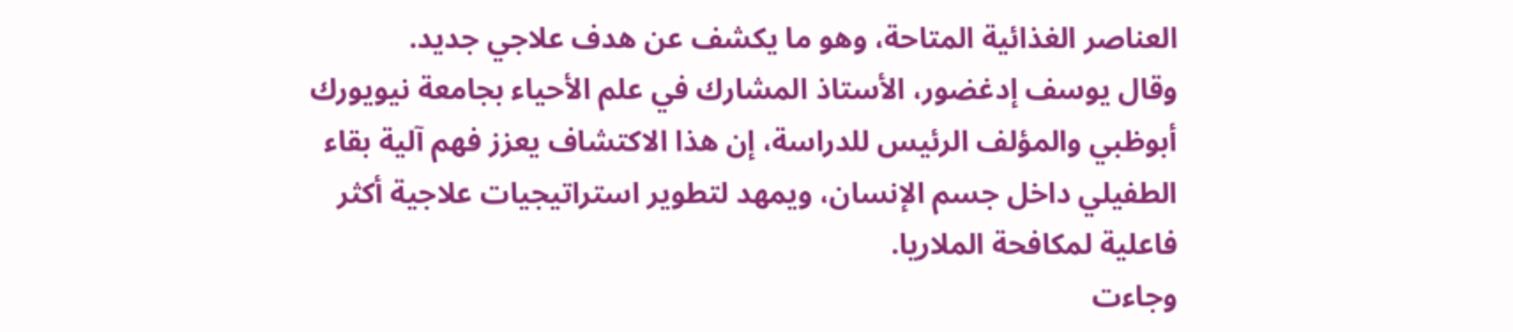العناصر الغذائية المتاحة، وهو ما يكشف عن هدف علاجي جديد.
وقال يوسف إدغضور، الأستاذ المشارك في علم الأحياء بجامعة نيويورك أبوظبي والمؤلف الرئيس للدراسة، إن هذا الاكتشاف يعزز فهم آلية بقاء الطفيلي داخل جسم الإنسان، ويمهد لتطوير استراتيجيات علاجية أكثر فاعلية لمكافحة الملاريا.
وجاءت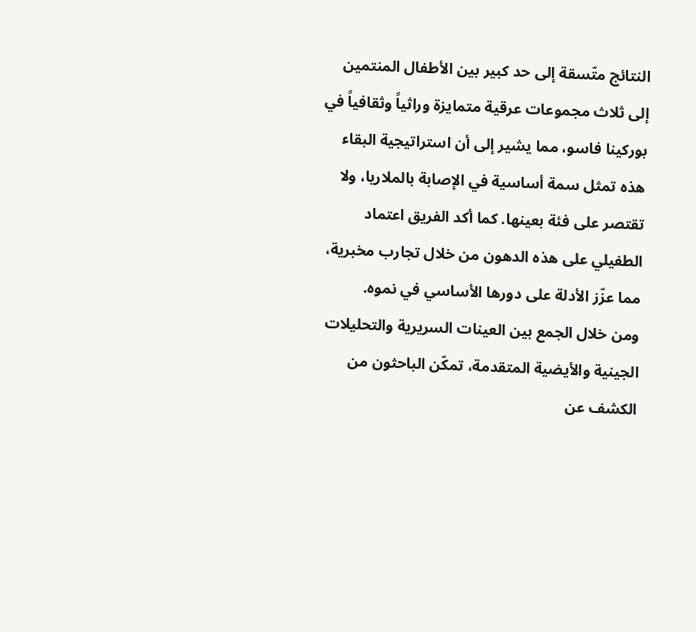النتائج متّسقة إلى حد كبير بين الأطفال المنتمين إلى ثلاث مجموعات عرقية متمايزة وراثياً وثقافياً في بوركينا فاسو، مما يشير إلى أن استراتيجية البقاء هذه تمثل سمة أساسية في الإصابة بالملاريا، ولا تقتصر على فئة بعينها. كما أكد الفريق اعتماد الطفيلي على هذه الدهون من خلال تجارب مخبرية، مما عزّز الأدلة على دورها الأساسي في نموه.
ومن خلال الجمع بين العينات السريرية والتحليلات الجينية والأيضية المتقدمة، تمكّن الباحثون من الكشف عن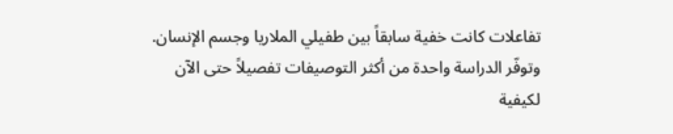تفاعلات كانت خفية سابقاً بين طفيلي الملاريا وجسم الإنسان. وتوفّر الدراسة واحدة من أكثر التوصيفات تفصيلاً حتى الآن لكيفية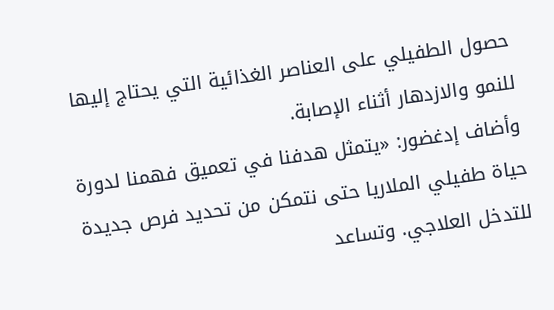حصول الطفيلي على العناصر الغذائية التي يحتاج إليها للنمو والازدهار أثناء الإصابة.
وأضاف إدغضور: «يتمثل هدفنا في تعميق فهمنا لدورة حياة طفيلي الملاريا حتى نتمكن من تحديد فرص جديدة للتدخل العلاجي. وتساعد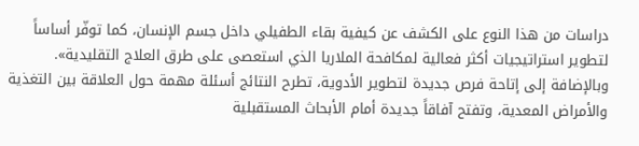دراسات من هذا النوع على الكشف عن كيفية بقاء الطفيلي داخل جسم الإنسان، كما توفّر أساساً لتطوير استراتيجيات أكثر فعالية لمكافحة الملاريا الذي استعصى على طرق العلاج التقليدية».
وبالإضافة إلى إتاحة فرص جديدة لتطوير الأدوية، تطرح النتائج أسئلة مهمة حول العلاقة بين التغذية والأمراض المعدية، وتفتح آفاقاً جديدة أمام الأبحاث المستقبلية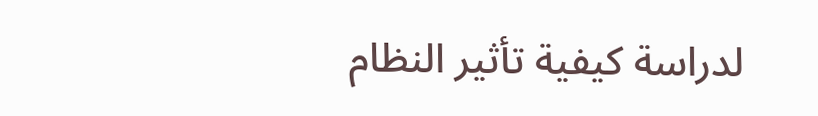لدراسة كيفية تأثير النظام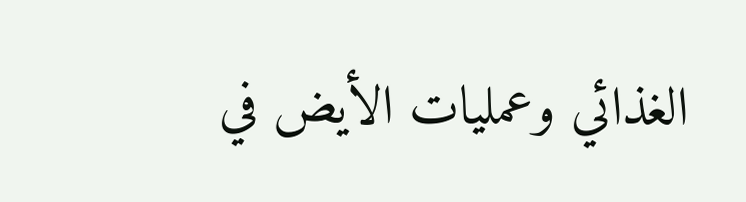الغذائي وعمليات الأيض في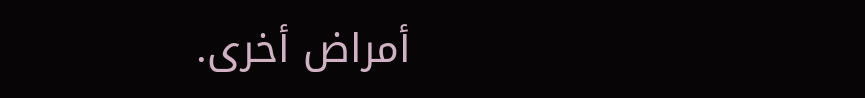أمراض أخرى.